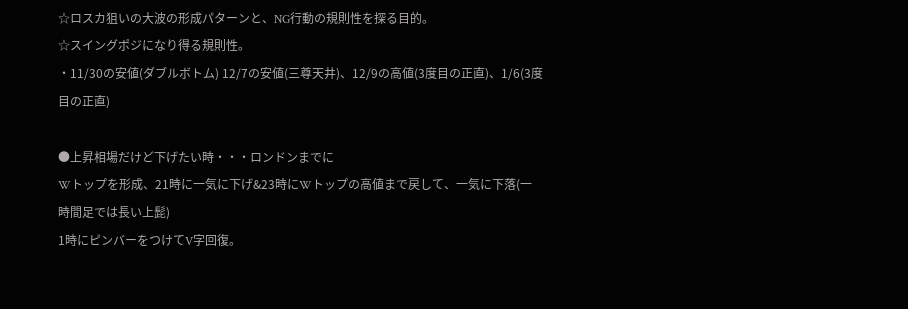☆ロスカ狙いの大波の形成パターンと、NG行動の規則性を探る目的。
☆スイングポジになり得る規則性。
・11/30の安値(ダブルボトム) 12/7の安値(三尊天井)、12/9の高値(3度目の正直)、1/6(3度目の正直)

●上昇相場だけど下げたい時・・・ロンドンまでに
Wトップを形成、21時に一気に下げ&23時にWトップの高値まで戻して、一気に下落(一時間足では長い上髭)
1時にピンバーをつけてV字回復。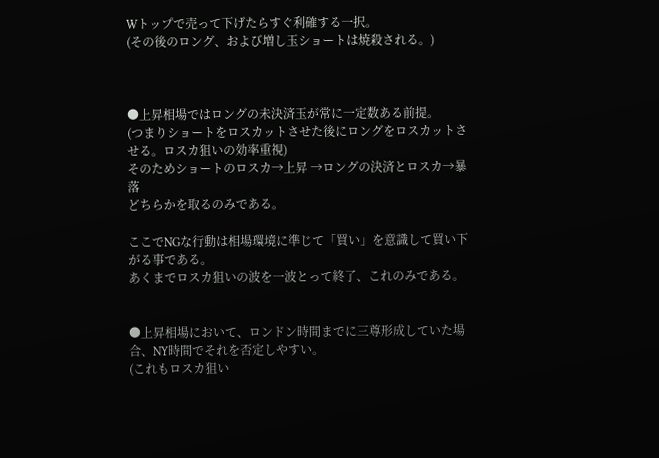Wトップで売って下げたらすぐ利確する一択。
(その後のロング、および増し玉ショートは焼殺される。)



●上昇相場ではロングの未決済玉が常に一定数ある前提。
(つまりショートをロスカットさせた後にロングをロスカットさせる。ロスカ狙いの効率重視)
そのためショートのロスカ→上昇 →ロングの決済とロスカ→暴落
どちらかを取るのみである。

ここでNGな行動は相場環境に準じて「買い」を意識して買い下がる事である。
あくまでロスカ狙いの波を一波とって終了、これのみである。


●上昇相場において、ロンドン時間までに三尊形成していた場合、NY時間でそれを否定しやすい。
(これもロスカ狙い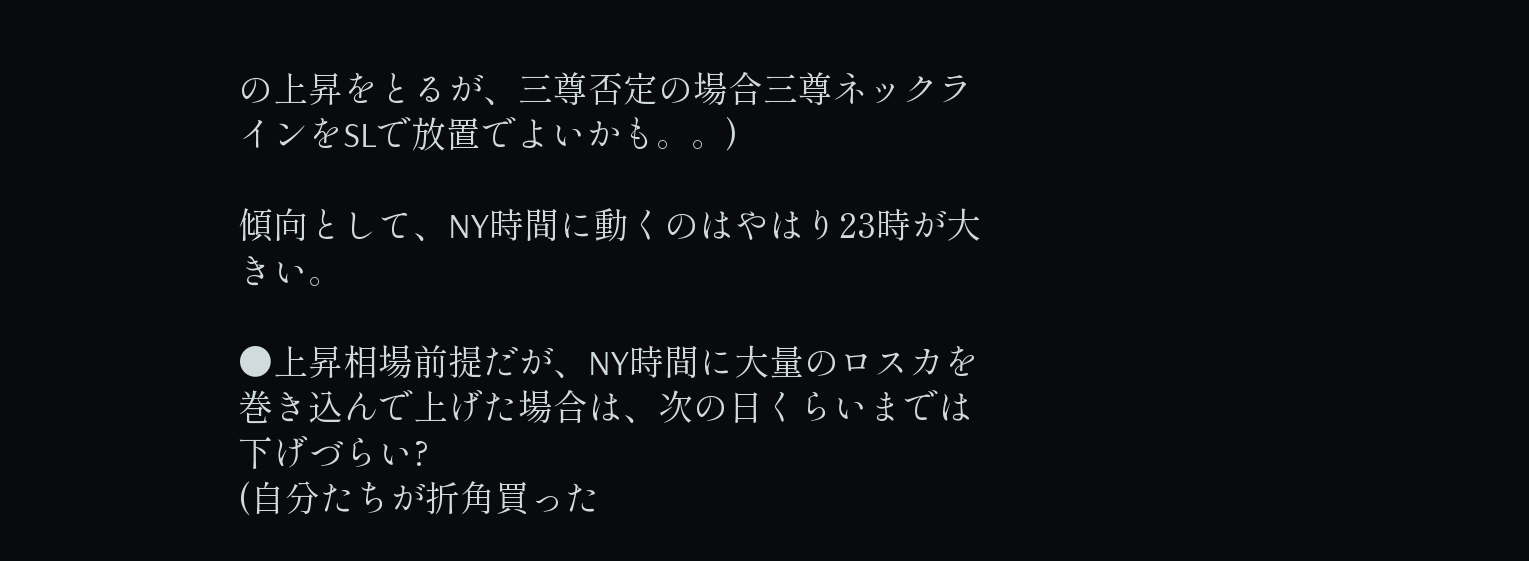の上昇をとるが、三尊否定の場合三尊ネックラインをSLで放置でよいかも。。)

傾向として、NY時間に動くのはやはり23時が大きい。

●上昇相場前提だが、NY時間に大量のロスカを巻き込んで上げた場合は、次の日くらいまでは下げづらい?
(自分たちが折角買った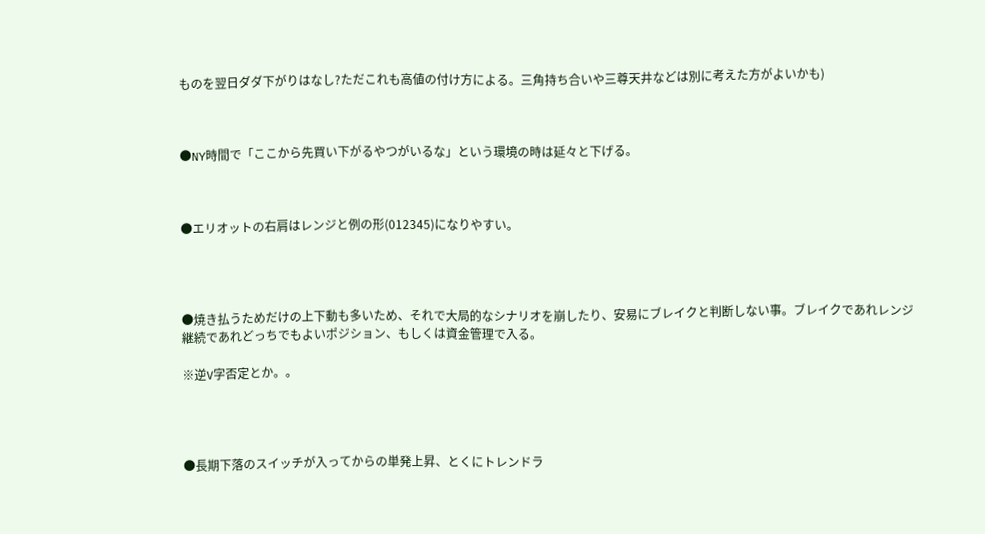ものを翌日ダダ下がりはなし?ただこれも高値の付け方による。三角持ち合いや三尊天井などは別に考えた方がよいかも)



●NY時間で「ここから先買い下がるやつがいるな」という環境の時は延々と下げる。



●エリオットの右肩はレンジと例の形(012345)になりやすい。




●焼き払うためだけの上下動も多いため、それで大局的なシナリオを崩したり、安易にブレイクと判断しない事。ブレイクであれレンジ継続であれどっちでもよいポジション、もしくは資金管理で入る。

※逆V字否定とか。。




●長期下落のスイッチが入ってからの単発上昇、とくにトレンドラ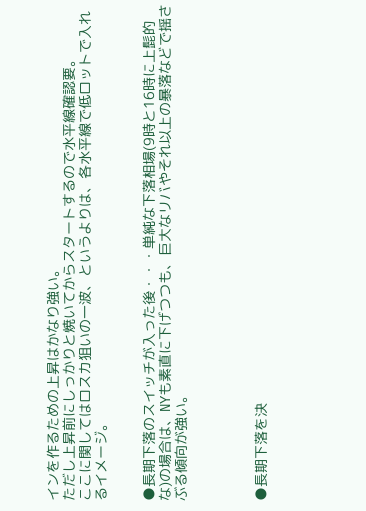インを作るための上昇はかなり強い。
ただし上昇前にしっかりと焼いてからスタートするので水平線確認要。
ここに関してはロスカ狙いの一波、というよりは、各水平線で低ロットで入れるイメージ。


●長期下落のスイッチが入った後・・・単純な下落相場(9時と16時に上髭的な)の場合は、NYも素直に下げつつも、巨大なリバやそれ以上の暴落などで揺さぶる傾向が強い。




●長期下落を決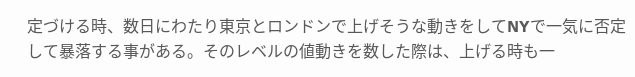定づける時、数日にわたり東京とロンドンで上げそうな動きをしてNYで一気に否定して暴落する事がある。そのレベルの値動きを数した際は、上げる時も一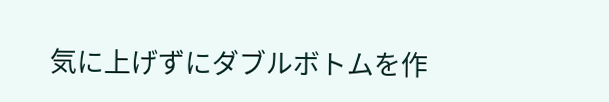気に上げずにダブルボトムを作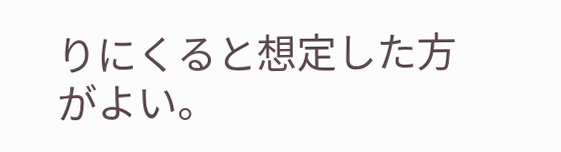りにくると想定した方がよい。